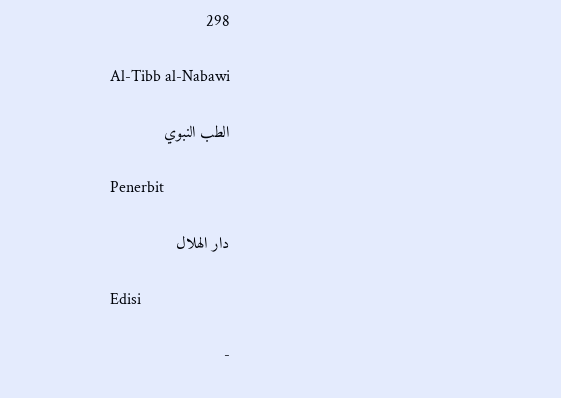298

Al-Tibb al-Nabawi

الطب النبوي

Penerbit

دار الهلال

Edisi

-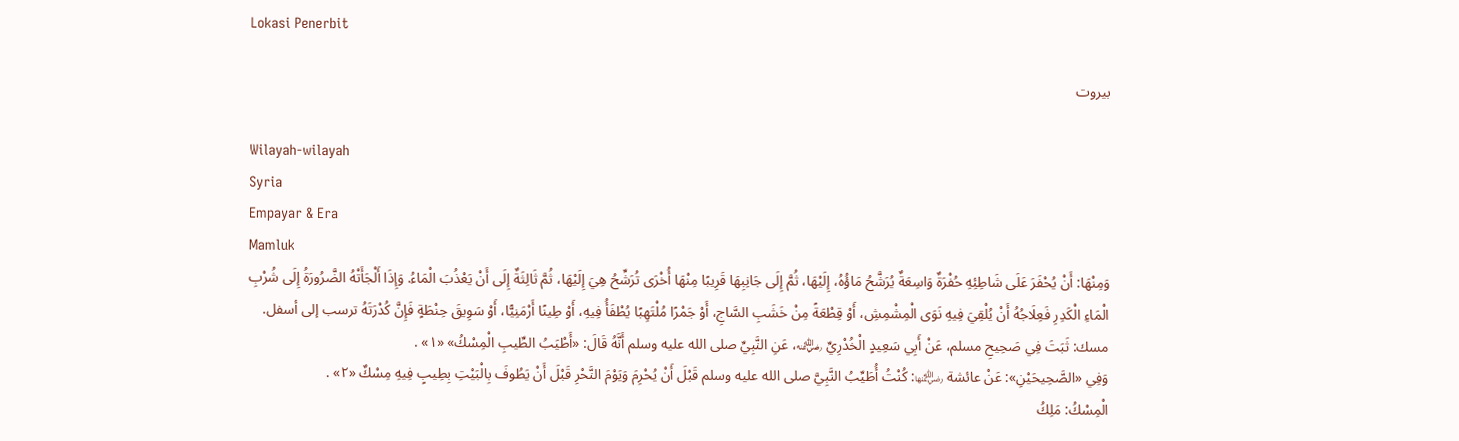Lokasi Penerbit

بيروت

Wilayah-wilayah
Syria
Empayar & Era
Mamluk
وَمِنْهَا: أَنْ يُحْفَرَ عَلَى شَاطِئِهِ حُفْرَةٌ وَاسِعَةٌ يُرَشَّحُ مَاؤُهُ، إِلَيْهَا، ثُمَّ إِلَى جَانِبِهَا قَرِيبًا مِنْهَا أُخْرَى تُرَشِّحُ هِيَ إِلَيْهَا، ثُمَّ ثَالِثَةٌ إِلَى أَنْ يَعْذُبَ الْمَاءُ. وَإِذَا أَلْجَأَتْهُ الضَّرُورَةُ إِلَى شُرْبِ الْمَاءِ الْكَدِرِ فَعِلَاجُهُ أَنْ يُلْقِيَ فِيهِ نَوَى الْمِشْمِشِ، أَوْ قِطْعَةً مِنْ خَشَبِ السَّاجِ، أَوْ جَمْرًا مُلْتَهِبًا يُطْفَأُ فِيهِ، أَوْ طِينًا أَرْمَنِيًّا، أَوْ سَوِيقَ حِنْطَةٍ فَإِنَّ كُدْرَتَهُ ترسب إلى أسفل.
مسك: ثَبَتَ فِي صَحِيحِ مسلم، عَنْ أَبِي سَعِيدٍ الْخُدْرِيِّ ﵁، عَنِ النَّبِيِّ صلى الله عليه وسلم أَنَّهُ قَالَ: «أَطْيَبُ الطِّيبِ الْمِسْكُ» «١» .
وَفِي «الصَّحِيحَيْنِ»: عَنْ عائشة ﵂: كُنْتُ أُطَيِّبُ النَّبِيَّ صلى الله عليه وسلم قَبْلَ أَنْ يُحْرِمَ وَيَوْمَ النَّحْرِ قَبْلَ أَنْ يَطُوفَ بِالْبَيْتِ بِطِيبٍ فِيهِ مِسْكٌ «٢» .
الْمِسْكُ: مَلِكُ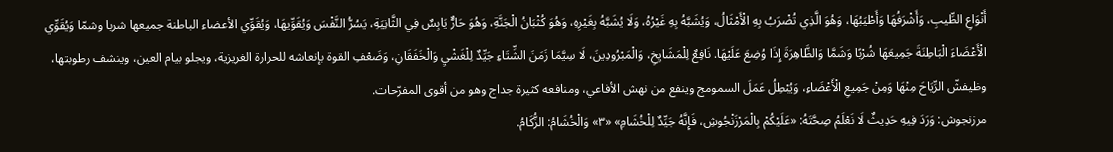أَنْوَاعِ الطِّيبِ، وَأَشْرَفُهَا وَأَطْيَبُهَا، وَهُوَ الَّذِي تُضْرَبُ بِهِ الْأَمْثَالُ، وَيُشَبَّهُ بِهِ غَيْرُهُ، وَلَا يُشَبَّهُ بِغَيْرِهِ، وَهُوَ كُثْبَانُ الْجَنَّةِ، وَهُوَ حَارٌّ يَابِسٌ فِي الثَّانِيَةِ، يَسُرُّ النَّفْسَ وَيُقَوِّيهَا، وَيُقَوِّي الأعضاء الباطنة جميعها شربا وشمّا وَيُقَوِّي الْأَعْضَاءَ الْبَاطِنَةَ جَمِيعَهَا شُرْبًا وَشَمَّا وَالظَّاهِرَةَ إِذَا وُضِعَ عَلَيْهَا. نَافِعٌ لِلْمَشَايِخِ، وَالْمَبْرُودِينَ، لَا سِيَّمَا زَمَنَ الشِّتَاءِ جَيِّدٌ لِلْغَشْيِ وَالْخَفَقَانِ، وَضَعْفِ القوة بإنعاشه للحرارة الغريزية، ويجلو بيام العين، وينشف رطوبتها، وظيفشّ الرِّيَاحَ مِنْهَا وَمِنْ جَمِيعِ الْأَعْضَاءِ، وَيُبْطِلُ عَمَلَ السمومج وينفع من نهش الأفاعي، ومنافعه كثيرة جداج وهو من أقوى المفرّحات.
مرزنجوش: وَرَدَ فِيهِ حَدِيثٌ لَا نَعْلَمُ صِحَّتَهُ: «عَلَيْكُمْ بِالْمَرْزَنْجُوشِ، فَإِنَّهُ جَيِّدٌ لِلْخُشَامِ» «٣» وَالْخُشَامُ: الزُّكَامُ.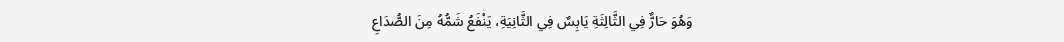وَهُوَ حَارٌّ فِي الثَّالِثَةِ يَابِسٌ فِي الثَّانِيَةِ، يَنْفَعُ شَمُّهُ مِنَ الصُّدَاعِ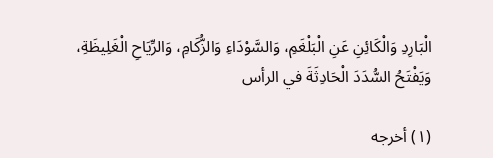الْبَارِدِ وَالْكَائِنِ عَنِ الْبَلْغَمِ، وَالسَّوْدَاءِ وَالزُّكَامِ، وَالرِّيَاحِ الْغَلِيظَةِ، وَيَفْتَحُ السُّدَدَ الْحَادِثَةَ في الرأس

(١) أخرجه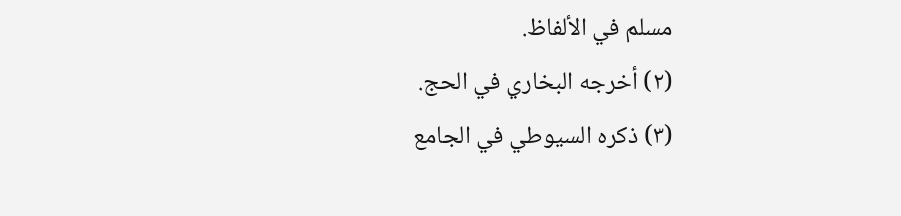مسلم في الألفاظ.
(٢) أخرجه البخاري في الحج.
(٣) ذكره السيوطي في الجامع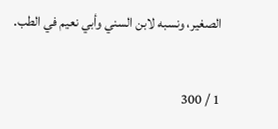الصغير، ونسبه لابن السني وأبي نعيم في الطب.

1 / 300